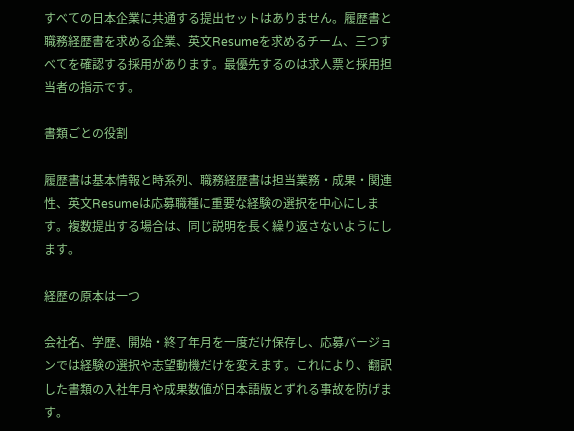すべての日本企業に共通する提出セットはありません。履歴書と職務経歴書を求める企業、英文Resumeを求めるチーム、三つすべてを確認する採用があります。最優先するのは求人票と採用担当者の指示です。

書類ごとの役割

履歴書は基本情報と時系列、職務経歴書は担当業務・成果・関連性、英文Resumeは応募職種に重要な経験の選択を中心にします。複数提出する場合は、同じ説明を長く繰り返さないようにします。

経歴の原本は一つ

会社名、学歴、開始・終了年月を一度だけ保存し、応募バージョンでは経験の選択や志望動機だけを変えます。これにより、翻訳した書類の入社年月や成果数値が日本語版とずれる事故を防げます。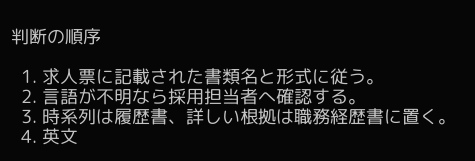判断の順序

  1. 求人票に記載された書類名と形式に従う。
  2. 言語が不明なら採用担当者へ確認する。
  3. 時系列は履歴書、詳しい根拠は職務経歴書に置く。
  4. 英文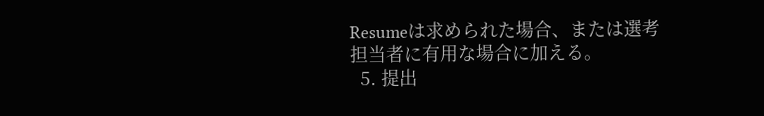Resumeは求められた場合、または選考担当者に有用な場合に加える。
  5. 提出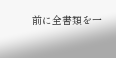前に全書類を一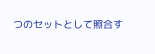つのセットとして照合す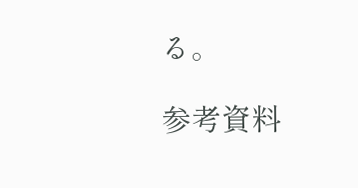る。

参考資料